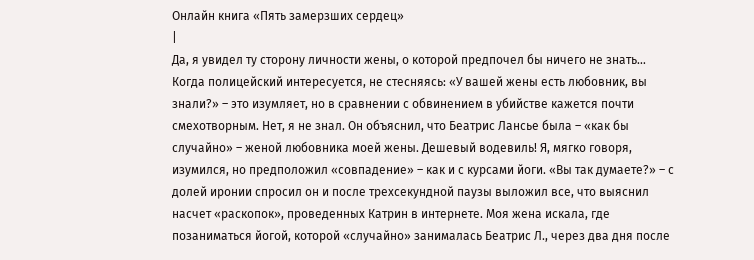Онлайн книга «Пять замерзших сердец»
|
Да, я увидел ту сторону личности жены, о которой предпочел бы ничего не знать… Когда полицейский интересуется, не стесняясь: «У вашей жены есть любовник, вы знали?» – это изумляет, но в сравнении с обвинением в убийстве кажется почти смехотворным. Нет, я не знал. Он объяснил, что Беатрис Лансье была – «как бы случайно» – женой любовника моей жены. Дешевый водевиль! Я, мягко говоря, изумился, но предположил «совпадение» – как и с курсами йоги. «Вы так думаете?» – с долей иронии спросил он и после трехсекундной паузы выложил все, что выяснил насчет «раскопок», проведенных Катрин в интернете. Моя жена искала, где позаниматься йогой, которой «случайно» занималась Беатрис Л., через два дня после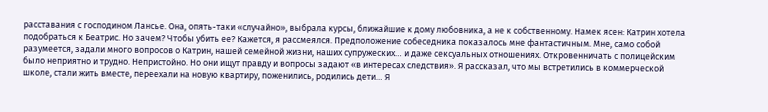расставания с господином Лансье. Она, опять-таки «случайно», выбрала курсы, ближайшие к дому любовника, а не к собственному. Намек ясен: Катрин хотела подобраться к Беатрис. Но зачем? Чтобы убить ее? Кажется, я рассмеялся. Предположение собеседника показалось мне фантастичным. Мне, само собой разумеется, задали много вопросов о Катрин, нашей семейной жизни, наших супружеских… и даже сексуальных отношениях. Откровенничать с полицейским было неприятно и трудно. Непристойно. Но они ищут правду и вопросы задают «в интересах следствия». Я рассказал, что мы встретились в коммерческой школе, стали жить вместе, переехали на новую квартиру, поженились, родились дети… Я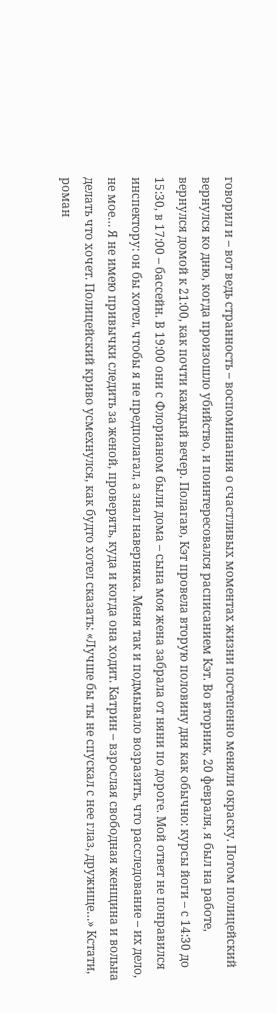говорил и – вот ведь странность – воспоминания о счастливых моментах жизни постепенно меняли окраску. Потом полицейский вернулся ко дню, когда произошло убийство, и поинтересовался расписанием Кэт. Во вторник, 20 февраля, я был на работе, вернулся домой к 21:00, как почти каждый вечер. Полагаю, Кэт провела вторую половину дня как обычно: курсы йоги – с 14:30 до 15:30, в 17:00 – бассейн. В 19:00 они с Флорианом были дома – сына моя жена забрала от няни по дороге. Мой ответ не понравился инспектору: он бы хотел, чтобы я не предполагал, а знал наверняка. Меня так и подмывало возразить, что расследование – их дело, не мое… Я не имею привычки следить за женой, проверять, куда и когда она ходит. Катрин – взрослая свободная женщина и вольна делать что хочет. Полицейский криво усмехнулся, как будто хотел сказать: «Лучше бы ты не спускал с нее глаз, дружище…» Кстати, роман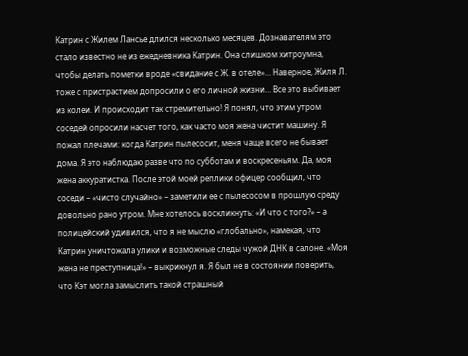Катрин с Жилем Лансье длился несколько месяцев. Дознавателям это стало известно не из ежедневника Катрин. Она слишком хитроумна, чтобы делать пометки вроде «свидание с Ж. в отеле»… Наверное, Жиля Л. тоже с пристрастием допросили о его личной жизни… Все это выбивает из колеи. И происходит так стремительно! Я понял, что этим утром соседей опросили насчет того, как часто моя жена чистит машину. Я пожал плечами: когда Катрин пылесосит, меня чаще всего не бывает дома. Я это наблюдаю разве что по субботам и воскресеньям. Да, моя жена аккуратистка. После этой моей реплики офицер сообщил, что соседи – «чисто случайно» – заметили ее с пылесосом в прошлую среду довольно рано утром. Мне хотелось воскликнуть: «И что с того?» – а полицейский удивился, что я не мыслю «глобально», намекая, что Катрин уничтожала улики и возможные следы чужой ДНК в салоне. «Моя жена не преступница!» – выкрикнул я. Я был не в состоянии поверить, что Кэт могла замыслить такой страшный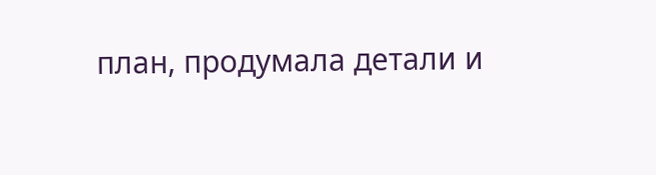план, продумала детали и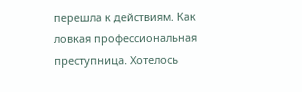перешла к действиям. Как ловкая профессиональная преступница. Хотелось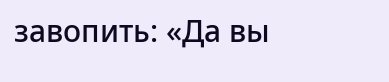завопить: «Да вы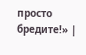просто бредите!» |